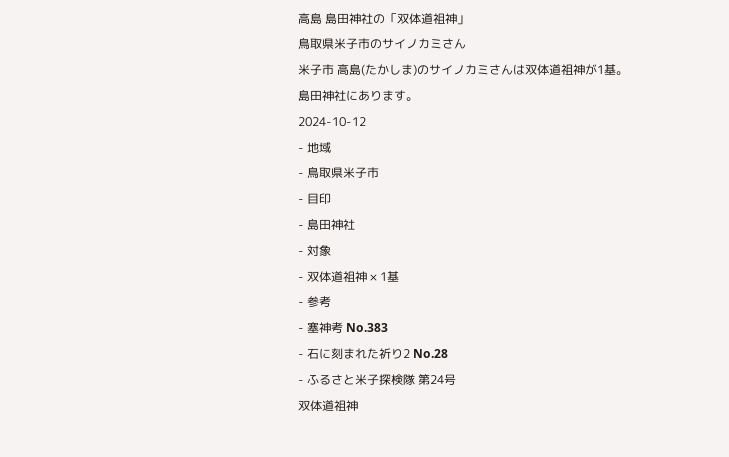高島 島田神社の「双体道祖神」
鳥取県米子市のサイノカミさん
米子市 高島(たかしま)のサイノカミさんは双体道祖神が1基。
島田神社にあります。
2024-10-12
- 地域
- 鳥取県米子市
- 目印
- 島田神社
- 対象
- 双体道祖神 × 1基
- 参考
- 塞神考 No.383
- 石に刻まれた祈り2 No.28
- ふるさと米子探検隊 第24号
双体道祖神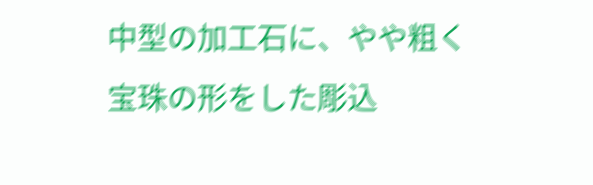中型の加工石に、やや粗く宝珠の形をした彫込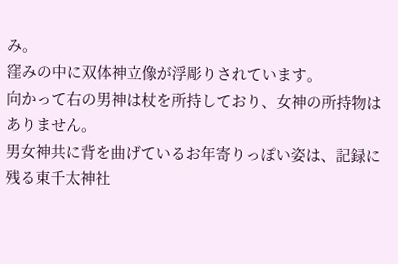み。
窪みの中に双体神立像が浮彫りされています。
向かって右の男神は杖を所持しており、女神の所持物はありません。
男女神共に背を曲げているお年寄りっぽい姿は、記録に残る東千太神社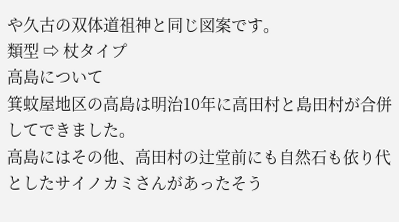や久古の双体道祖神と同じ図案です。
類型 ⇨ 杖タイプ
高島について
箕蚊屋地区の高島は明治10年に高田村と島田村が合併してできました。
高島にはその他、高田村の辻堂前にも自然石も依り代としたサイノカミさんがあったそう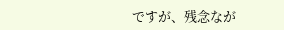ですが、残念なが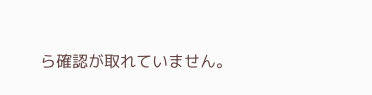ら確認が取れていません。